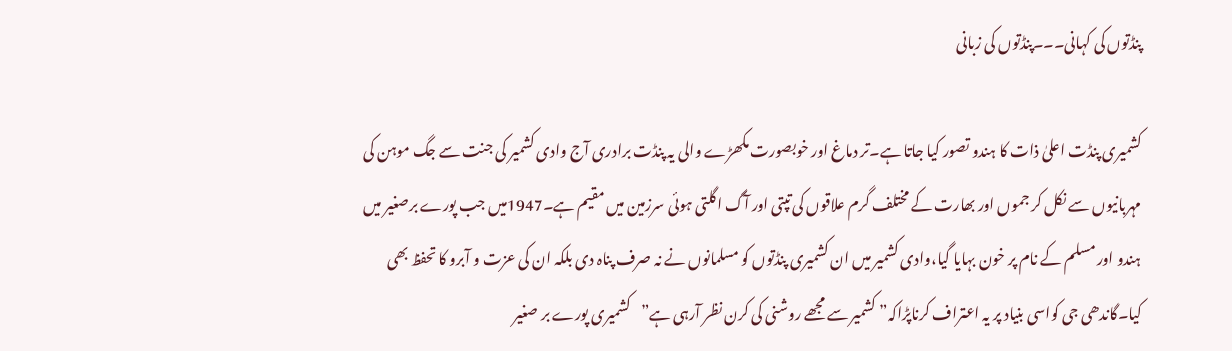پنڈتوں کی کہانی۔۔۔پنڈتوں کی زبانی

کشمیری پنڈت اعلیٰ ذات کا ہندو تصور کیا جاتا ہے۔تر دماغ اور خوبصورت مکھڑے والی یہ پنڈت برادری آج وادی کشمیر کی جنت سے جگ موہن کی مہربانیوں سے نکل کر جموں اور بھارت کے مختلف گرم علاقوں کی تپتی اور آگ اگلتی ہوئی سرزمین میں مقیم ہے۔1947میں جب پورے برصغیر میں ہندو اور مسلم کے نام پر خون بہایا گیا،وادی کشمیر میں ان کشمیری پنڈتوں کو مسلمانوں نے نہ صرف پناہ دی بلکہ ان کی عزت و آبرو کا تحفظ بھی کیا۔گاندھی جی کواسی بنیاد پر یہ اعتراف کرناپڑاکہ” کشمیر سے مجھے روشنی کی کرن نظر آرہی ہے”کشمیری پورے بر صغیر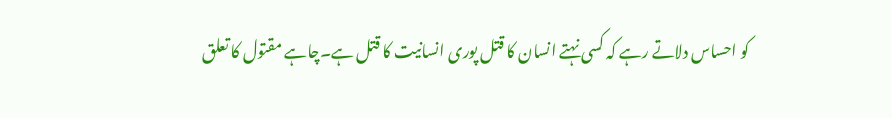کو احساس دلاتے رہے کہ کسی نہتے انسان کا قتل پوری انسانیت کا قتل ہے۔چاہے مقتول کا تعلق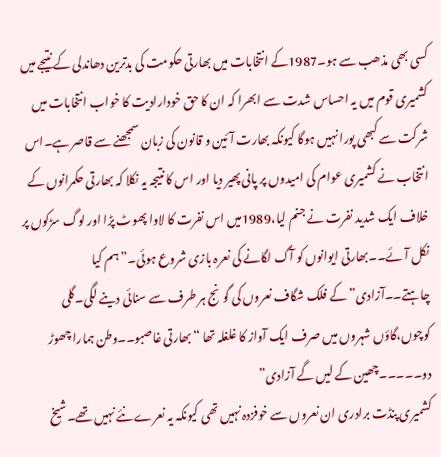کسی بھی مذھب سے ہو۔1987کے انتخابات میں بھارتی حکومت کی بدترین دھاندلی کے نتیجے میں کشمیری قوم میں یہ احساس شدت سے ابھرا کہ ان کا حق خودارادیت کا خواب انتخابات میں شرکت سے کبھی پورا نہیں ہوگا کیونکہ بھارت آئین و قانون کی زبان سمجھنے سے قاصر ہے۔اس انتخاب نے کشمیری عوام کی امیدوں پر پانی پھیر دیا اور اس کا نتیجہ یہ نکلا کہ بھارتی حکمرانوں کے خلاف ایک شدید نفرت نے جنم لیا،1989میں اس نفرت کا لاوا پھوٹ پڑا اور لوگ سڑکوں پر نکل آئے۔۔بھارتی ایوانوں کو آگ لگانے کی نعرہ بازی شروع ہوئی۔”ہم کیا چاہتے۔۔آزادی”کے فلک شگاف نعروں کی گونج ہر طرف سے سنائی دینے لگی۔گلی کوچوں،گاؤں شہروں میں صرف ایک آواز کا غلغلہ تھا “بھارتی غاصبو۔۔وطن ہمارا چھوڑ دو۔۔۔۔۔چھین کے لیں گے آزادی”
کشمیری پنڈت برادری ان نعروں سے خوفزدہ نہیں تھی کیونکہ یہ نعرے نئے نہیں تھے۔شیخ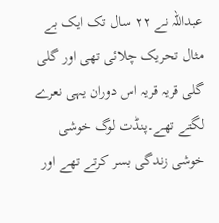عبداللہ نے ۲۲ سال تک ایک بے مثال تحریک چلائی تھی اور گلی گلی قریہ قریہ اس دوران یہی نعرے لگتے تھے۔پنڈت لوگ خوشی خوشی زندگی بسر کرتے تھے اور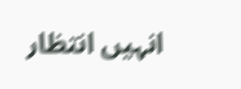انہیں انتظار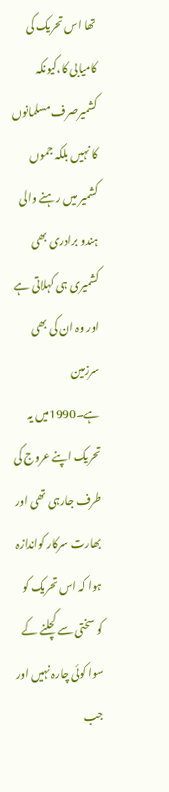تھا اس تحریک کی کامیابی کا،کیونکہ کشمیرصرف مسلمانوں کا نہیں بلکہ جموں کشمیر میں رہنے والی ہندو برادری بھی کشمیری ہی کہلاتی ہے اور وہ ان کی بھی سرزمین ہے۔1990میں یہ تحریک اپنے عروج کی طرف جارہی تھی اور بھارت سرکار کواندازہ ہوا کہ اس تحریک کو کو سختی سے کچلنے کے سوا کوئی چارہ نہیں اور جب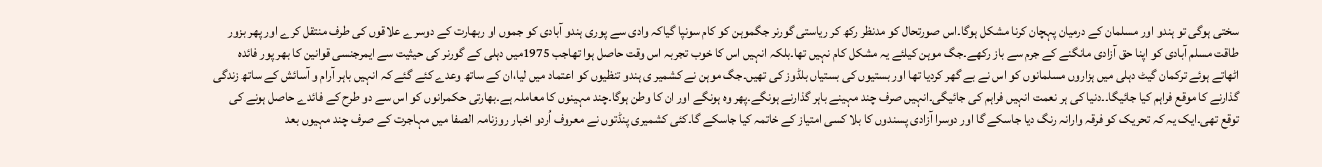سختی ہوگی تو ہندو اور مسلمان کے درمیان پہچان کرنا مشکل ہوگا۔اس صورتحال کو مدنظر رکھ کر ریاستی گورنر جگموہن کو کام سونپا گیاکہ وادی سے پوری ہندو آبادی کو جموں او ربھارت کے دوسرے علاقوں کی طرف منتقل کرے اور پھر بزور طاقت مسلم آبادی کو اپنا حق آزادی مانگنے کے جرم سے باز رکھے۔جگ موہن کیلئے یہ مشکل کام نہیں تھا۔بلکہ انہیں اس کا خوب تجربہ اس وقت حاصل ہوا تھاجب 1975میں دہلی کے گورنر کی حیثیت سے ایمرجنسی قوانین کا بھر پور فائدہ اٹھاتے ہوئے ترکمان گیٹ دہلی میں ہزاروں مسلمانوں کو اس نے بے گھر کردیا تھا اور بستیوں کی بستیاں بلڈوز کی تھیں۔جگ موہن نے کشمیر ی ہندو تنظیوں کو اعتماد میں لیا،ان کے ساتھ وعدے کئے گئے کہ انہیں باہر آرام و آسائش کے ساتھ زندگی گذارنے کا موقع فراہم کیا جائیگا۔۔دنیا کی ہر نعمت انہیں فراہم کی جائیگی۔انہیں صرف چند مہینے باہر گذارنے ہونگے۔پھر وہ ہونگے اور ان کا وطن ہوگا۔چند مہینوں کا معاملہ ہے۔بھارتی حکمرانوں کو اس سے دو طرح کے فائدے حاصل ہونے کی توقع تھی۔ایک یہ کہ تحریک کو فرقہ وارانہ رنگ دیا جاسکے گا اور دوسرا آزادی پسندوں کا بلا کسی امتیاز کے خاتمہ کیا جاسکے گا۔کئی کشمیری پنڈتوں نے معروف اُردو اخبار روزنامہ الصفا میں مہاجرت کے صرف چند مہیوں بعد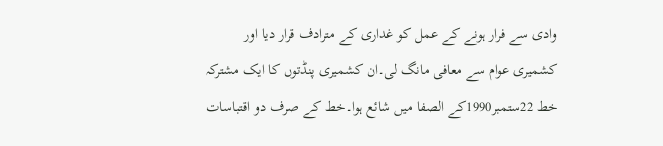وادی سے فرار ہونے کے عمل کو غداری کے مترادف قرار دیا اور کشمیری عوام سے معافی مانگ لی۔ان کشمیری پنڈتوں کا ایک مشترکہ خط 22ستمبر1990کے الصفا میں شائع ہوا۔خط کے صرف دو اقتباسات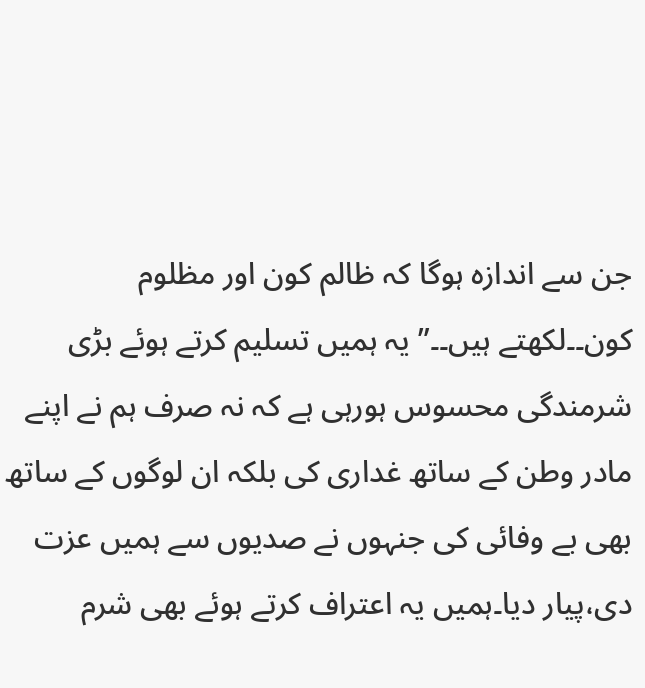جن سے اندازہ ہوگا کہ ظالم کون اور مظلوم کون۔۔لکھتے ہیں۔۔” یہ ہمیں تسلیم کرتے ہوئے بڑی شرمندگی محسوس ہورہی ہے کہ نہ صرف ہم نے اپنے مادر وطن کے ساتھ غداری کی بلکہ ان لوگوں کے ساتھ بھی بے وفائی کی جنہوں نے صدیوں سے ہمیں عزت دی،پیار دیا۔ہمیں یہ اعتراف کرتے ہوئے بھی شرم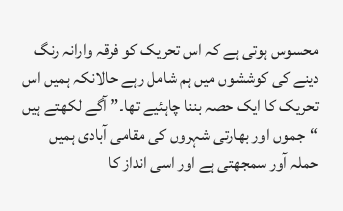محسوس ہوتی ہے کہ اس تحریک کو فرقہ وارانہ رنگ دینے کی کوششوں میں ہم شامل رہے حالانکہ ہمیں اس تحریک کا ایک حصہ بننا چاہئیے تھا۔” آگے لکھتے ہیں “جموں اور بھارتی شہروں کی مقامی آبادی ہمیں حملہ آور سمجھتی ہے اور اسی انداز کا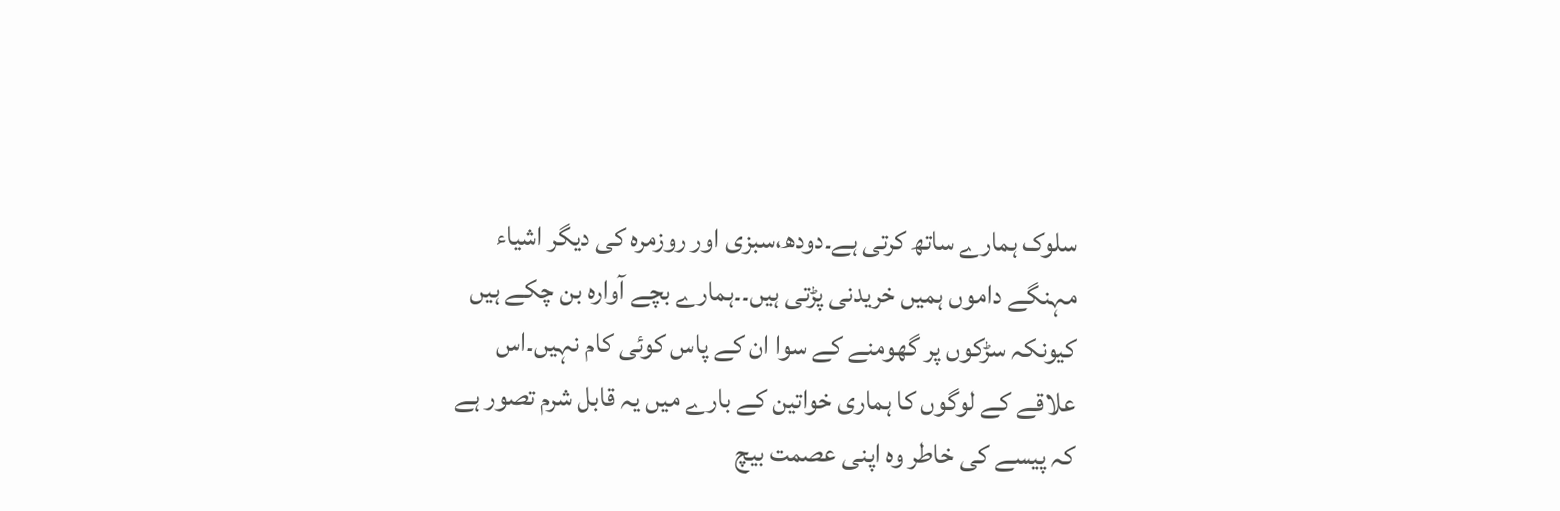سلوک ہمارے ساتھ کرتی ہے۔دودھ،سبزی اور روزمرہ کی دیگر اشیاء مہنگے داموں ہمیں خریدنی پڑتی ہیں۔۔ہمارے بچے آوارہ بن چکے ہیں کیونکہ سڑکوں پر گھومنے کے سوا ان کے پاس کوئی کام نہیں۔اس علاقے کے لوگوں کا ہماری خواتین کے بارے میں یہ قابل شرم تصور ہے کہ پیسے کی خاطر وہ اپنی عصمت بیچ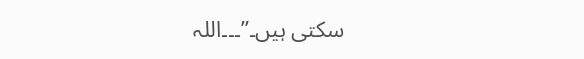سکتی ہیں۔”۔۔۔اللہ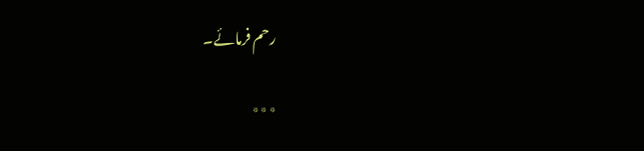رحم فرمائے۔

٭٭٭